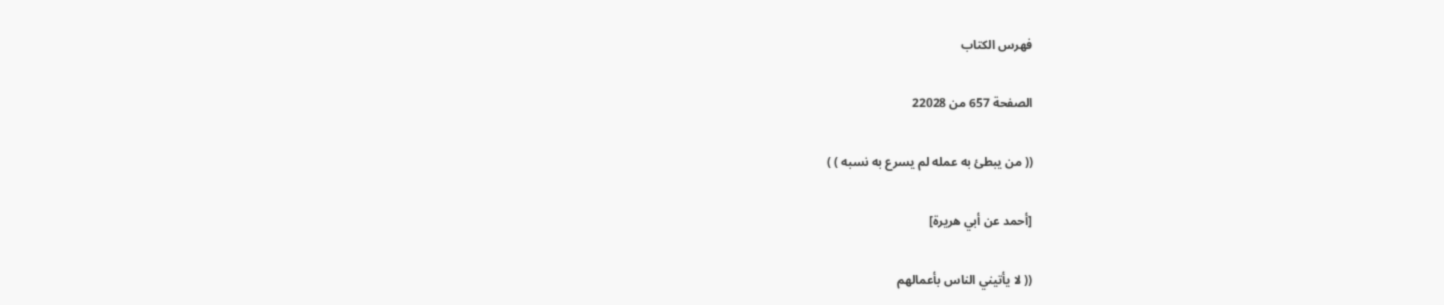فهرس الكتاب

الصفحة 657 من 22028

(( من يبطئ به عمله لم يسرع به نسبه ) )

[أحمد عن أبي هريرة]

(( لا يأتيني الناس بأعمالهم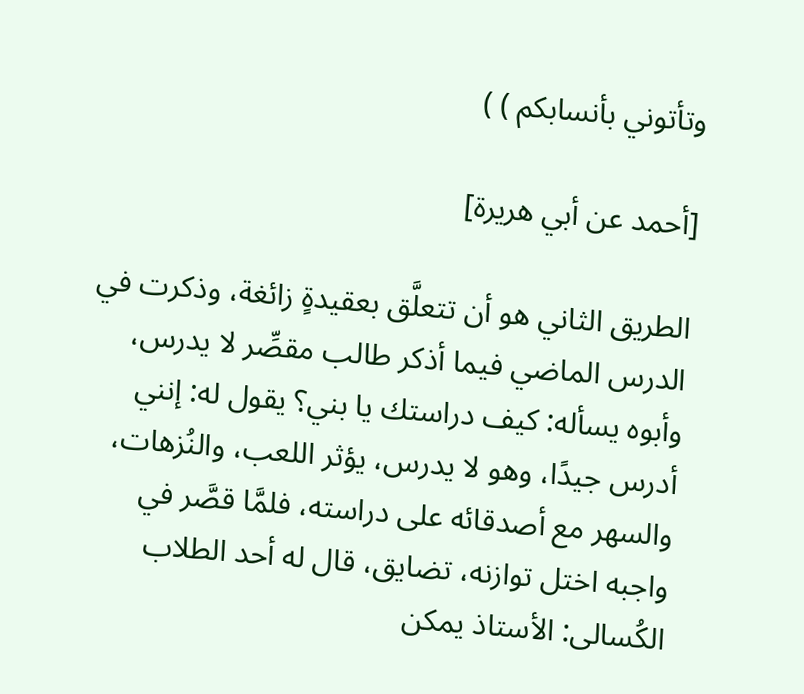وتأتوني بأنسابكم ) )

[أحمد عن أبي هريرة]

الطريق الثاني هو أن تتعلَّق بعقيدةٍ زائغة، وذكرت في الدرس الماضي فيما أذكر طالب مقصِّر لا يدرس، وأبوه يسأله: كيف دراستك يا بني؟ يقول له: إنني أدرس جيدًا، وهو لا يدرس، يؤثر اللعب، والنُزهات، والسهر مع أصدقائه على دراسته، فلمَّا قصَّر في واجبه اختل توازنه، تضايق، قال له أحد الطلاب الكُسالى: الأستاذ يمكن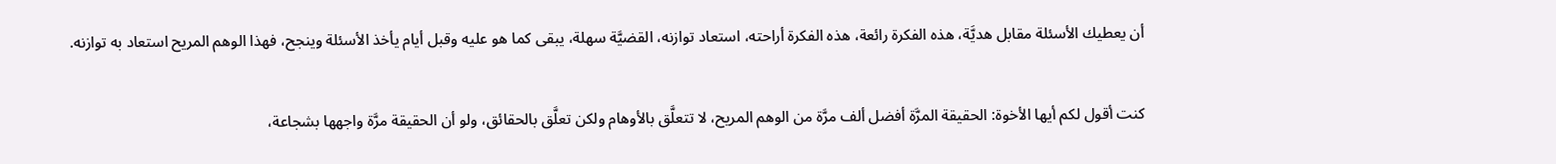أن يعطيك الأسئلة مقابل هديَّة، هذه الفكرة رائعة، هذه الفكرة أراحته، استعاد توازنه، القضيَّة سهلة، يبقى كما هو عليه وقبل أيام يأخذ الأسئلة وينجح، فهذا الوهم المريح استعاد به توازنه.

كنت أقول لكم أيها الأخوة: الحقيقة المرَّة أفضل ألف مرَّة من الوهم المريح، لا تتعلَّق بالأوهام ولكن تعلَّق بالحقائق، ولو أن الحقيقة مرَّة واجهها بشجاعة،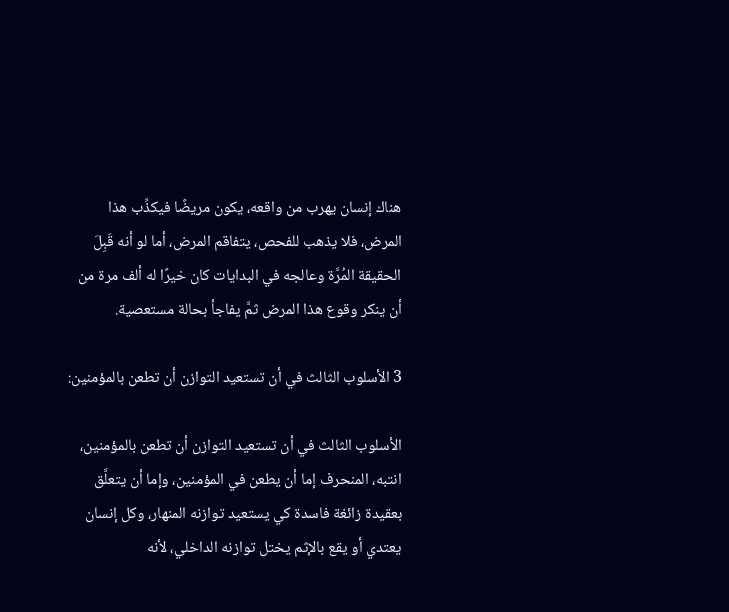هناك إنسان يهرب من واقعه، يكون مريضًا فيكذِّب هذا المرض، فلا يذهب للفحص، يتفاقم المرض، أما لو أنه قَبِلَ الحقيقة المُرَّة وعالجه في البدايات كان خيرًا له ألف مرة من أن ينكر وقوع هذا المرض ثمَّ يفاجأ بحالة مستعصية.

3 الأسلوب الثالث في أن تستعيد التوازن أن تطعن بالمؤمنين:

الأسلوب الثالث في أن تستعيد التوازن أن تطعن بالمؤمنين، انتبه، المنحرف إما أن يطعن في المؤمنين، وإما أن يتعلَّق بعقيدة زائغة فاسدة كي يستعيد توازنه المنهار، وكل إنسان يعتدي أو يقع بالإثم يختل توازنه الداخلي، لأنه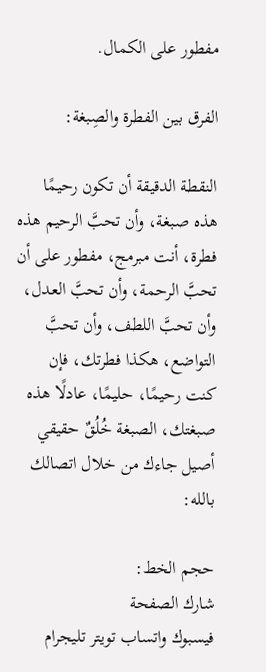مفطور على الكمال.

الفرق بين الفطرة والصِبغة:

النقطة الدقيقة أن تكون رحيمًا هذه صبغة، وأن تحبَّ الرحيم هذه فطرة، أنت مبرمج، مفطور على أن تحبَّ الرحمة، وأن تحبَّ العدل، وأن تحبَّ اللطف، وأن تحبَّ التواضع، هكذا فطرتك، فإن كنت رحيمًا، حليمًا، عادلًا هذه صبغتك، الصبغة خُلُقٌ حقيقي أصيل جاءك من خلال اتصالك بالله:

حجم الخط:
شارك الصفحة
فيسبوك واتساب تويتر تليجرام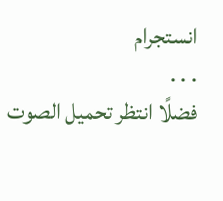انستجرام
. . .
فضلًا انتظر تحميل الصوت